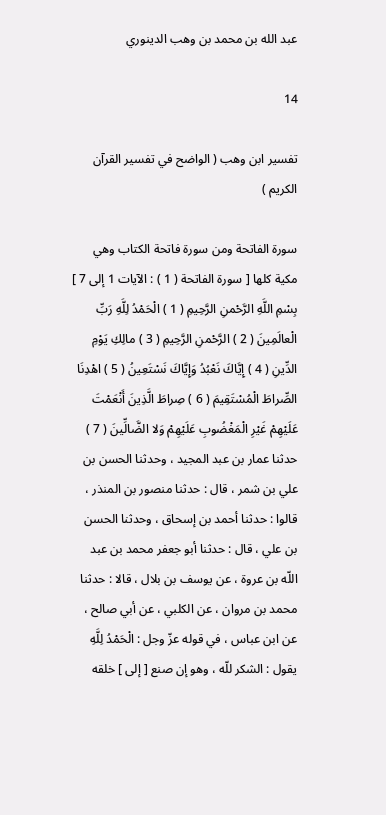عبد الله بن محمد بن وهب الدينوري

14

تفسير ابن وهب ( الواضح في تفسير القرآن الكريم )

سورة الفاتحة ومن سورة فاتحة الكتاب وهي مكية كلها [ سورة الفاتحة ( 1 ) : الآيات 1 إلى 7 ] بِسْمِ اللَّهِ الرَّحْمنِ الرَّحِيمِ ( 1 ) الْحَمْدُ لِلَّهِ رَبِّ الْعالَمِينَ ( 2 ) الرَّحْمنِ الرَّحِيمِ ( 3 ) مالِكِ يَوْمِ الدِّينِ ( 4 ) إِيَّاكَ نَعْبُدُ وَإِيَّاكَ نَسْتَعِينُ ( 5 ) اهْدِنَا الصِّراطَ الْمُسْتَقِيمَ ( 6 ) صِراطَ الَّذِينَ أَنْعَمْتَ عَلَيْهِمْ غَيْرِ الْمَغْضُوبِ عَلَيْهِمْ وَلا الضَّالِّينَ ( 7 ) حدثنا عمار بن عبد المجيد ، وحدثنا الحسن بن علي بن شمر ، قال : حدثنا منصور بن المنذر ، قالوا : حدثنا أحمد بن إسحاق ، وحدثنا الحسن بن علي ، قال : حدثنا أبو جعفر محمد بن عبد اللّه بن عروة ، عن يوسف بن بلال ، قالا : حدثنا محمد بن مروان ، عن الكلبي ، عن أبي صالح ، عن ابن عباس ، في قوله عزّ وجل : الْحَمْدُ لِلَّهِ يقول : الشكر للّه ، وهو إن صنع [ إلى ] خلقه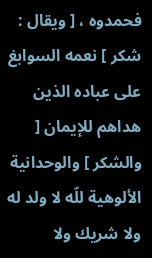فحمدوه ، [ ويقال : شكر ] نعمه السوابغ على عباده الذين هداهم للإيمان [ والشكر ] والوحدانية الألوهية للّه لا ولد له ولا شريك ولا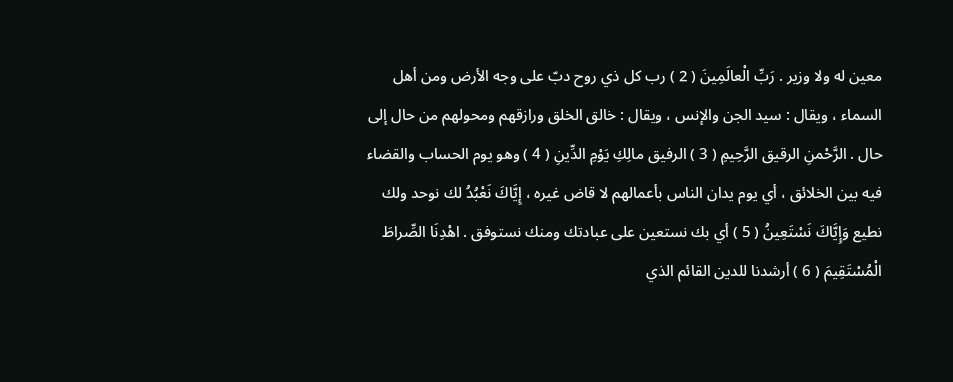معين له ولا وزير . رَبِّ الْعالَمِينَ ( 2 ) رب كل ذي روح دبّ على وجه الأرض ومن أهل السماء ، ويقال : سيد الجن والإنس ، ويقال : خالق الخلق ورازقهم ومحولهم من حال إلى حال . الرَّحْمنِ الرقيق الرَّحِيمِ ( 3 ) الرفيق مالِكِ يَوْمِ الدِّينِ ( 4 ) وهو يوم الحساب والقضاء فيه بين الخلائق ، أي يوم يدان الناس بأعمالهم لا قاض غيره ، إِيَّاكَ نَعْبُدُ لك نوحد ولك نطيع وَإِيَّاكَ نَسْتَعِينُ ( 5 ) أي بك نستعين على عبادتك ومنك نستوفق . اهْدِنَا الصِّراطَ الْمُسْتَقِيمَ ( 6 ) أرشدنا للدين القائم الذي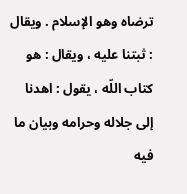ترضاه وهو الإسلام . ويقال : ثبتنا عليه ، ويقال : هو كتاب اللّه ، يقول : اهدنا إلى جلاله وحرامه وبيان ما فيه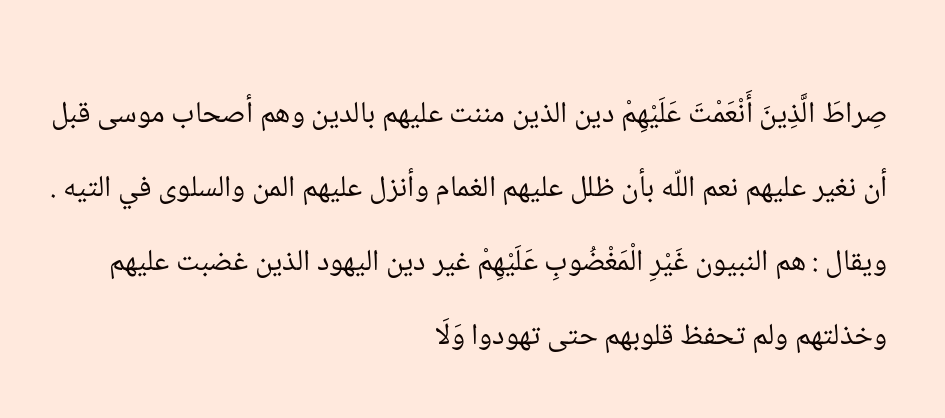صِراطَ الَّذِينَ أَنْعَمْتَ عَلَيْهِمْ دين الذين مننت عليهم بالدين وهم أصحاب موسى قبل أن نغير عليهم نعم اللّه بأن ظلل عليهم الغمام وأنزل عليهم المن والسلوى في التيه . ويقال : هم النبيون غَيْرِ الْمَغْضُوبِ عَلَيْهِمْ غير دين اليهود الذين غضبت عليهم وخذلتهم ولم تحفظ قلوبهم حتى تهودوا وَلَا